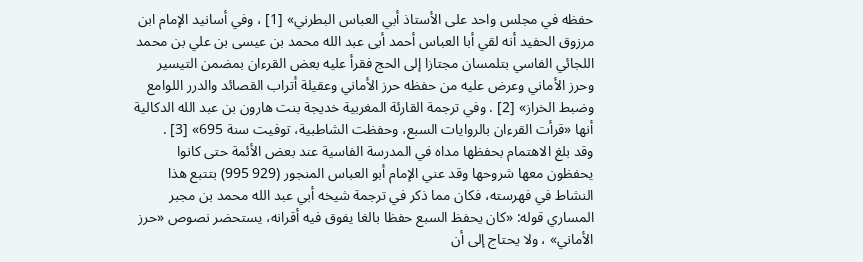حفظه في مجلس واحد على الأستاذ أبي العباس البطرني» [1] ، وفي أسانيد الإمام ابن مرزوق الحفيد أنه لقي أبا العباس أحمد أبى عبد الله محمد بن عيسى بن علي بن محمد اللجائي الفاسي بتلمسان مجتازا إلى الحج فقرأ عليه بعض القرءان بمضمن التيسير وحرز الأماني وعرض عليه من حفظه حرز الأماني وعقيلة أتراب القصائد والدرر اللوامع وضبط الخراز» [2] . وفي ترجمة القارئة المغربية خديجة بنت هارون بن عبد الله الدكالية أنها «قرأت القرءان بالروايات السبع، وحفظت الشاطبية، توفيت سنة 695» [3] .
وقد بلغ الاهتمام بحفظها مداه في المدرسة الفاسية عند بعض الأئمة حتى كانوا يحفظون معها شروحها وقد عني الإمام أبو العباس المنجور (929 995) بتتبع هذا النشاط في فهرسته، فكان مما ذكر في ترجمة شيخه أبي عبد الله محمد بن مجبر المساري قوله: «كان يحفظ السبع حفظا بالغا يفوق فيه أقرانه، يستحضر نصوص «حرز الأماني» ، ولا يحتاج إلى أن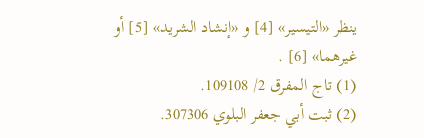ينظر «التيسير» [4] و «إنشاد الشريد» [5] أو غيرهما» [6] .
(1) تاج المفرق 2/ 109108.
(2) ثبت أبي جعفر البلوي 307306.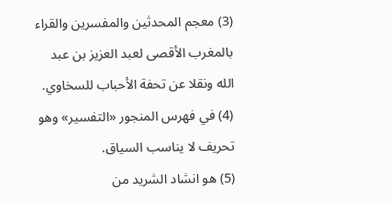(3) معجم المحدثين والمفسرين والقراء بالمغرب الأقصى لعبد العزيز بن عبد الله ونقلا عن تحفة الأحباب للسخاوي.
(4) في فهرس المنجور «التفسير» وهو تحريف لا يناسب السياق.
(5) هو انشاد الشريد من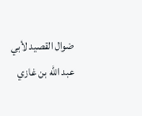ضوال القصيد لأبي عبد الله بن غازي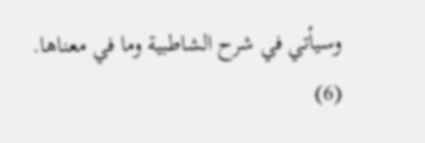وسيأتي في شرح الشاطبية وما في معناها.
(6)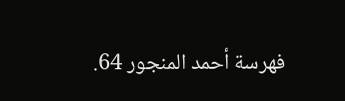فهرسة أحمد المنجور 64.